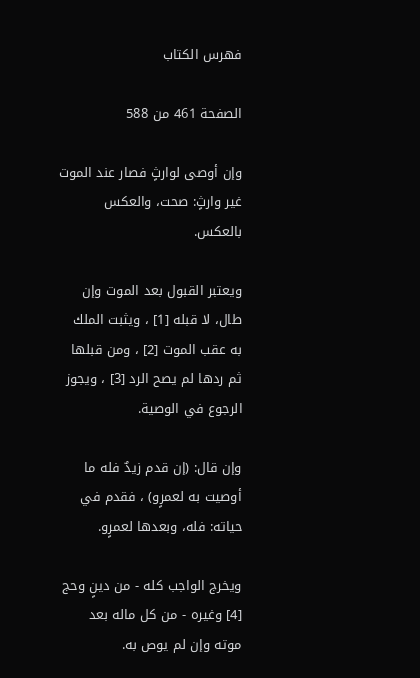فهرس الكتاب

الصفحة 461 من 588

وإن أوصى لوارثٍ فصار عند الموت غير وارثٍ: صحت، والعكس بالعكس.

ويعتبر القبول بعد الموت وإن طال، لا قبله [1] ، ويثبت الملك به عقب الموت [2] ، ومن قبلها ثم ردها لم يصح الرد [3] ، ويجوز الرجوع في الوصية.

وإن قال: (إن قدم زيدٌ فله ما أوصيت به لعمرٍو) ، فقدم في حياته: فله، وبعدها لعمرٍو.

ويخرج الواجب كله - من دينٍ وحج [4] وغيره - من كل ماله بعد موته وإن لم يوص به.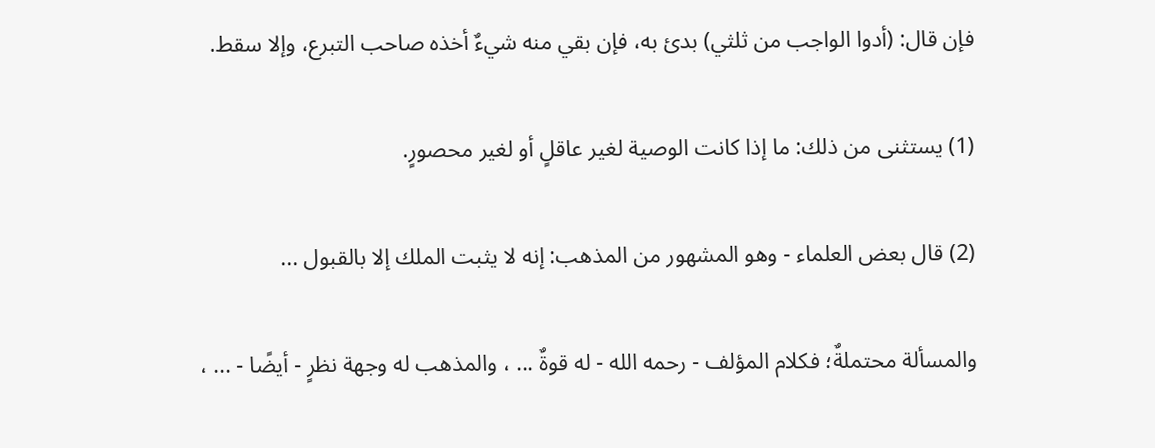فإن قال: (أدوا الواجب من ثلثي) بدئ به، فإن بقي منه شيءٌ أخذه صاحب التبرع، وإلا سقط.

(1) يستثنى من ذلك: ما إذا كانت الوصية لغير عاقلٍ أو لغير محصورٍ.

(2) قال بعض العلماء - وهو المشهور من المذهب: إنه لا يثبت الملك إلا بالقبول ...

والمسألة محتملةٌ؛ فكلام المؤلف - رحمه الله - له قوةٌ ... ، والمذهب له وجهة نظرٍ - أيضًا - ... ،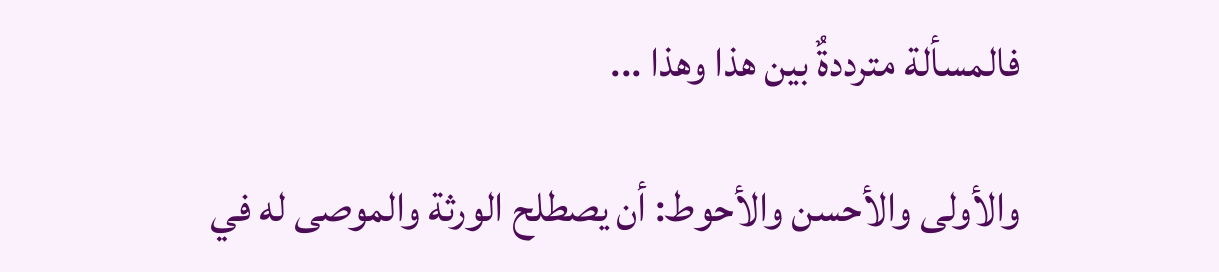فالمسألة مترددةٌ بين هذا وهذا ...

والأولى والأحسن والأحوط: أن يصطلح الورثة والموصى له في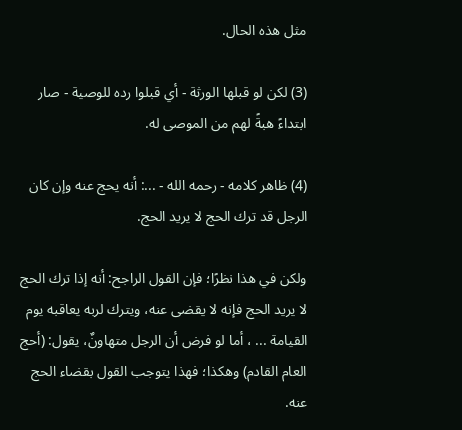مثل هذه الحال.

(3) لكن لو قبلها الورثة - أي قبلوا رده للوصية - صار ابتداءً هبةً لهم من الموصى له.

(4) ظاهر كلامه - رحمه الله - ...: أنه يحج عنه وإن كان الرجل قد ترك الحج لا يريد الحج.

ولكن في هذا نظرًا؛ فإن القول الراجح: أنه إذا ترك الحج لا يريد الحج فإنه لا يقضى عنه، ويترك لربه يعاقبه يوم القيامة ... ، أما لو فرض أن الرجل متهاونٌ، يقول: (أحج العام القادم) وهكذا؛ فهذا يتوجب القول بقضاء الحج عنه.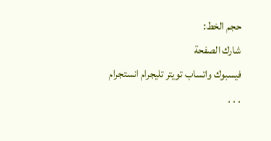حجم الخط:
شارك الصفحة
فيسبوك واتساب تويتر تليجرام انستجرام
. . .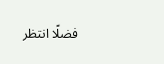فضلًا انتظر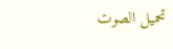تحميل الصوت